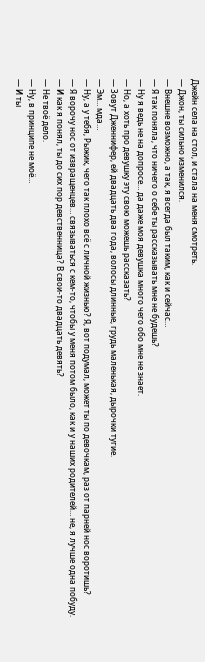Джейн села на стол, и стала на меня смотреть.
— Джон, ты сильно изменился.
— Внешне возможно, а так, я всегда был таким, как и сейчас…
— Я так поняла, что ничего о себе ты рассказывать мне не будешь?
— Ну я ведь не на допросе… да даже моя девушка много чего обо мне не знает.
— Но, а хоть про девушку эту свою можешь рассказать?
— Зовут Дженнифер, ей двадцать два года, волосы длинные, грудь маленькая, дырочки тугие.
— Эм… мда…
— Ну, а у тебя, Рыжик, чего так плохо всё с личной жизнью? Я, вот подумал, может ты по девочкам, раз от парней нос воротишь?
— Я ворочу нос от извращенцев… связываться с кем-то, чтобы у меня потом было, как и у наших родителей… не, я лучше одна побуду.
— И как я понял, ты до сих пор девственница? В свои-то двадцать девять?
— Не твоё дело.
— Ну, в принципе не моё…
— И ты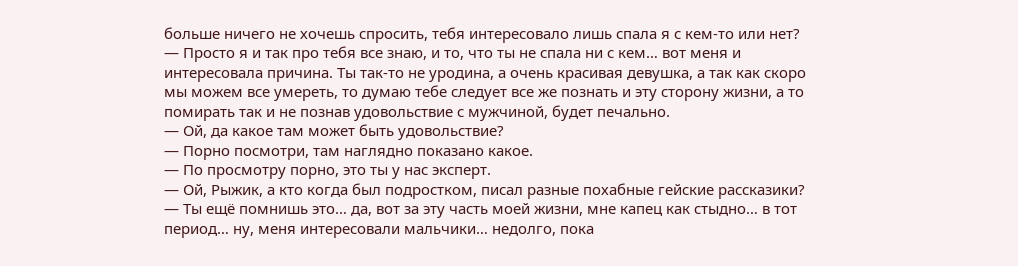больше ничего не хочешь спросить, тебя интересовало лишь спала я с кем-то или нет?
— Просто я и так про тебя все знаю, и то, что ты не спала ни с кем… вот меня и интересовала причина. Ты так-то не уродина, а очень красивая девушка, а так как скоро мы можем все умереть, то думаю тебе следует все же познать и эту сторону жизни, а то помирать так и не познав удовольствие с мужчиной, будет печально.
— Ой, да какое там может быть удовольствие?
— Порно посмотри, там наглядно показано какое.
— По просмотру порно, это ты у нас эксперт.
— Ой, Рыжик, а кто когда был подростком, писал разные похабные гейские рассказики?
— Ты ещё помнишь это… да, вот за эту часть моей жизни, мне капец как стыдно… в тот период… ну, меня интересовали мальчики… недолго, пока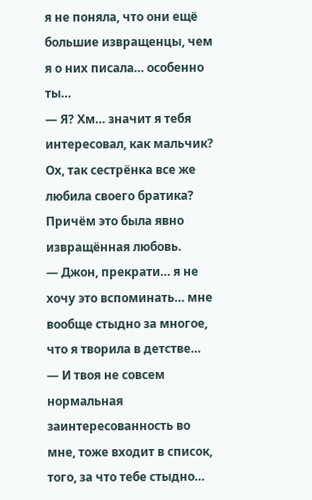я не поняла, что они ещё большие извращенцы, чем я о них писала… особенно ты…
— Я? Хм… значит я тебя интересовал, как мальчик? Ох, так сестрёнка все же любила своего братика? Причём это была явно извращённая любовь.
— Джон, прекрати… я не хочу это вспоминать… мне вообще стыдно за многое, что я творила в детстве…
— И твоя не совсем нормальная заинтересованность во мне, тоже входит в список, того, за что тебе стыдно…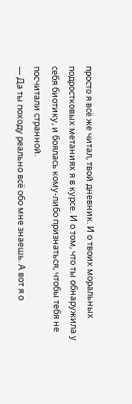просто я всё же читал, твой дневник. И о твоих моральных подростковых метаниях я в курсе. И о том, что ты обнаружила у себя биотику, и боялась кому-либо признаться, чтобы тебя не посчитали странной.
— Да ты походу реально всё обо мне знаешь. А вот я о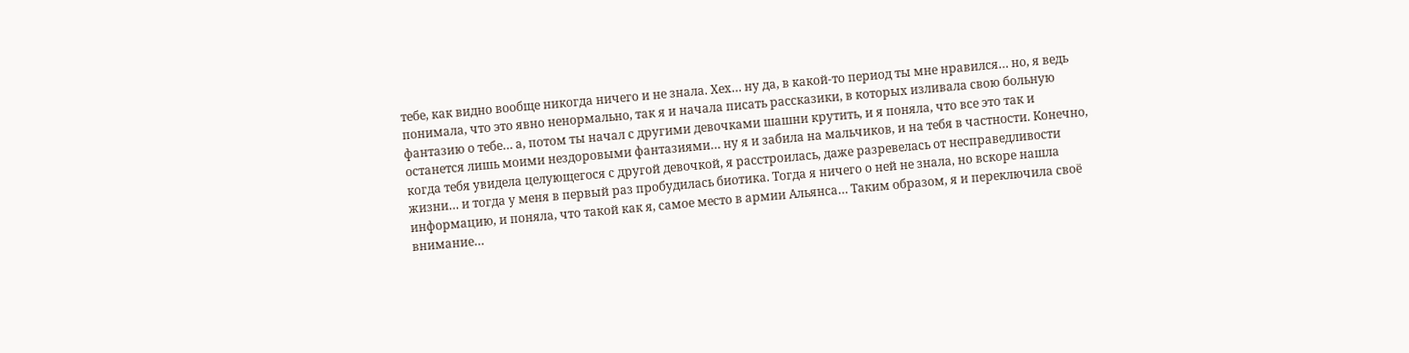тебе, как видно вообще никогда ничего и не знала. Хех… ну да, в какой-то период ты мне нравился… но, я ведь понимала, что это явно ненормально, так я и начала писать рассказики, в которых изливала свою больную фантазию о тебе… а, потом ты начал с другими девочками шашни крутить, и я поняла, что все это так и останется лишь моими нездоровыми фантазиями… ну я и забила на мальчиков, и на тебя в частности. Конечно, когда тебя увидела целующегося с другой девочкой, я расстроилась, даже разревелась от несправедливости жизни… и тогда у меня в первый раз пробудилась биотика. Тогда я ничего о ней не знала, но вскоре нашла информацию, и поняла, что такой как я, самое место в армии Альянса… Таким образом, я и переключила своё внимание…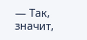— Так, значит,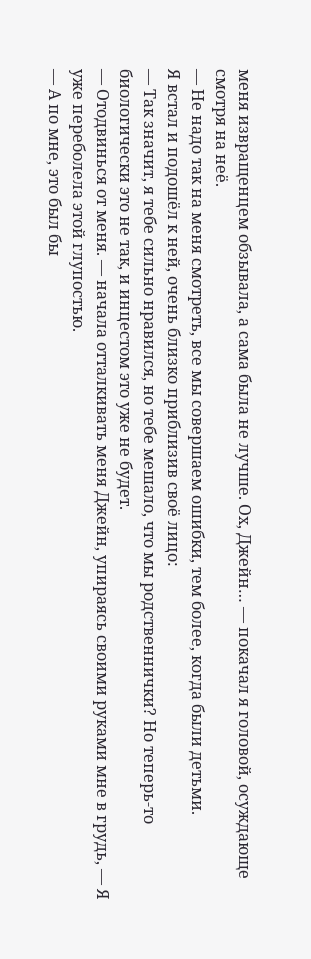меня извращенцем обзывала, а сама была не лучше. Ох, Джейн… — покачал я головой, осуждающе смотря на неё.
— Не надо так на меня смотреть, все мы совершаем ошибки, тем более, когда были детьми.
Я встал и подошёл к ней, очень близко приблизив своё лицо:
— Так значит, я тебе сильно нравился, но тебе мешало, что мы родственнички? Но теперь-то биологически это не так, и инцестом это уже не будет.
— Отодвинься от меня. — начала отталкивать меня Джейн, упираясь своими руками мне в грудь, — Я уже переболела этой глупостью.
— А по мне, это был бы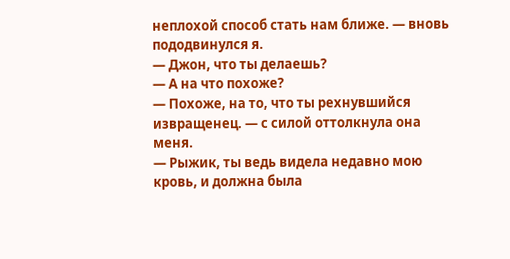неплохой способ стать нам ближе. — вновь пододвинулся я.
— Джон, что ты делаешь?
— А на что похоже?
— Похоже, на то, что ты рехнувшийся извращенец. — с силой оттолкнула она меня.
— Рыжик, ты ведь видела недавно мою кровь, и должна была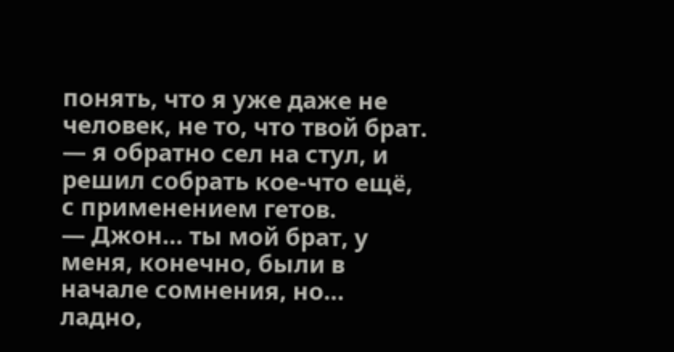понять, что я уже даже не человек, не то, что твой брат. — я обратно сел на стул, и решил собрать кое-что ещё, с применением гетов.
— Джон… ты мой брат, у меня, конечно, были в начале сомнения, но… ладно,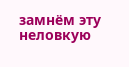замнём эту неловкую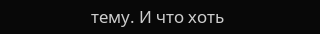тему. И что хоть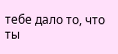тебе дало то, что ты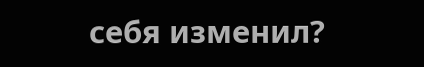себя изменил?